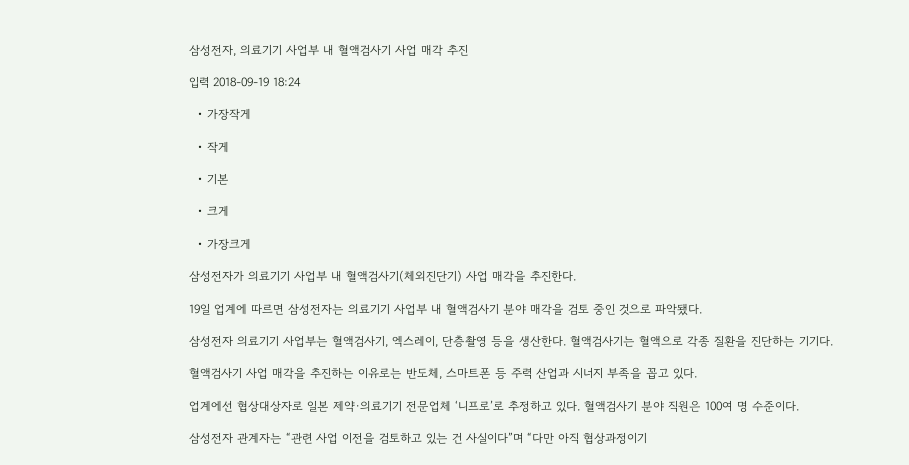삼성전자, 의료기기 사업부 내 혈액검사기 사업 매각 추진

입력 2018-09-19 18:24

  • 가장작게

  • 작게

  • 기본

  • 크게

  • 가장크게

삼성전자가 의료기기 사업부 내 혈액검사기(체외진단기) 사업 매각을 추진한다.

19일 업계에 따르면 삼성전자는 의료기기 사업부 내 혈액검사기 분야 매각을 검토 중인 것으로 파악됐다.

삼성전자 의료기기 사업부는 혈액검사기, 엑스레이, 단층촬영 등을 생산한다. 혈액검사기는 혈액으로 각종 질환을 진단하는 기기다.

혈액검사기 사업 매각을 추진하는 이유로는 반도체, 스마트폰 등 주력 산업과 시너지 부족을 꼽고 있다.

업계에선 협상대상자로 일본 제약·의료기기 전문업체 ‘니프로’로 추정하고 있다. 혈액검사기 분야 직원은 100여 명 수준이다.

삼성전자 관계자는 “관련 사업 이전을 검토하고 있는 건 사실이다”며 “다만 아직 협상과정이기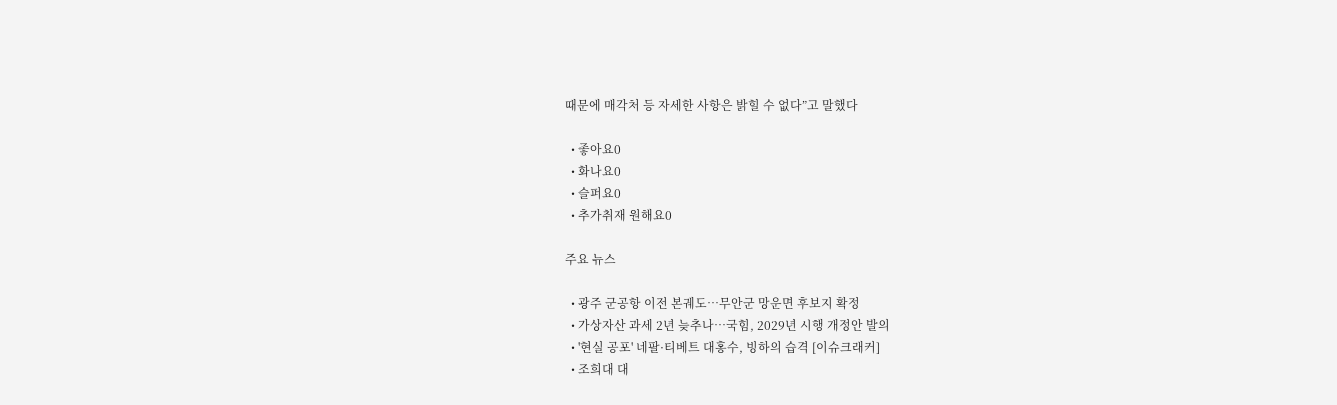때문에 매각처 등 자세한 사항은 밝힐 수 없다”고 말했다

  • 좋아요0
  • 화나요0
  • 슬퍼요0
  • 추가취재 원해요0

주요 뉴스

  • 광주 군공항 이전 본궤도…무안군 망운면 후보지 확정
  • 가상자산 과세 2년 늦추나⋯국힘, 2029년 시행 개정안 발의
  • '현실 공포' 네팔·티베트 대홍수, 빙하의 습격 [이슈크래커]
  • 조희대 대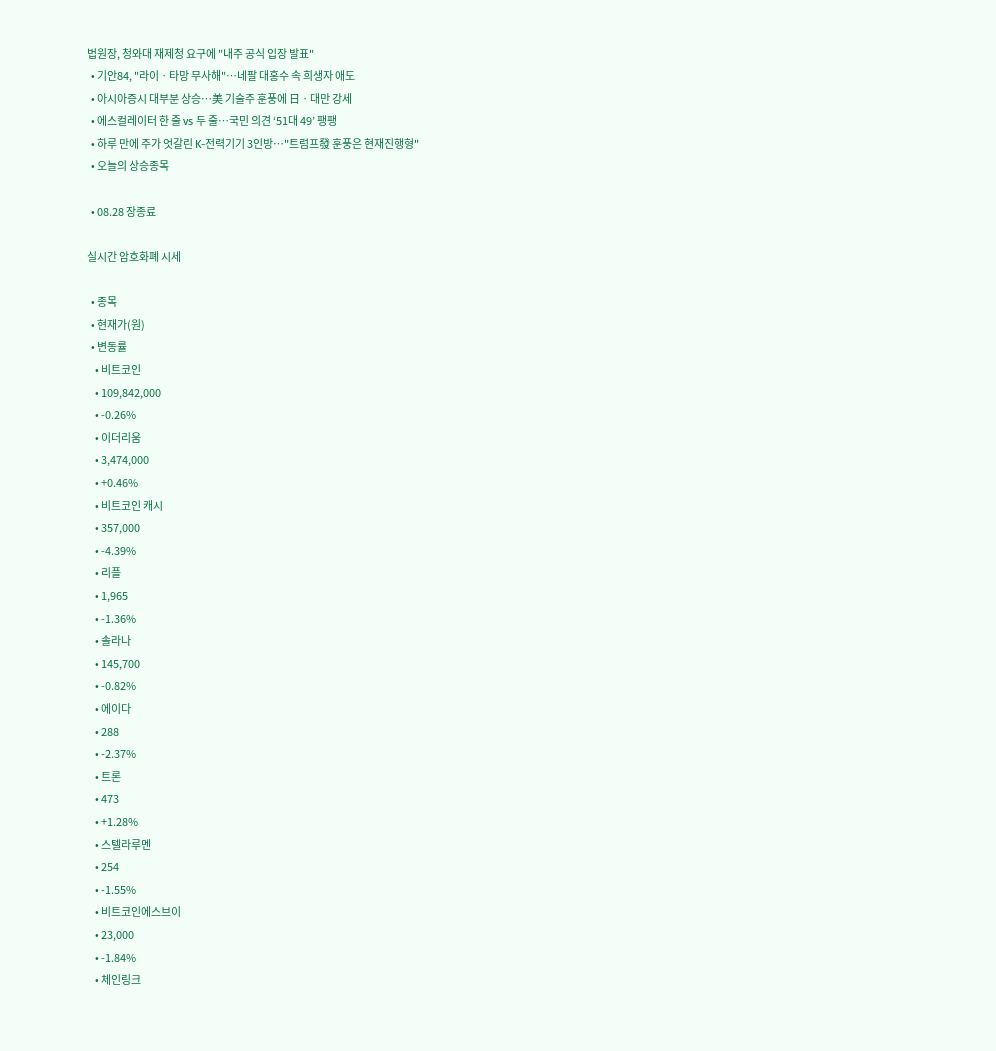법원장, 청와대 재제청 요구에 "내주 공식 입장 발표"
  • 기안84, "라이ㆍ타망 무사해"⋯네팔 대홍수 속 희생자 애도
  • 아시아증시 대부분 상승⋯美 기술주 훈풍에 日ㆍ대만 강세
  • 에스컬레이터 한 줄 vs 두 줄⋯국민 의견 ‘51대 49’ 팽팽
  • 하루 만에 주가 엇갈린 K-전력기기 3인방…"트럼프發 훈풍은 현재진행형"
  • 오늘의 상승종목

  • 08.28 장종료

실시간 암호화폐 시세

  • 종목
  • 현재가(원)
  • 변동률
    • 비트코인
    • 109,842,000
    • -0.26%
    • 이더리움
    • 3,474,000
    • +0.46%
    • 비트코인 캐시
    • 357,000
    • -4.39%
    • 리플
    • 1,965
    • -1.36%
    • 솔라나
    • 145,700
    • -0.82%
    • 에이다
    • 288
    • -2.37%
    • 트론
    • 473
    • +1.28%
    • 스텔라루멘
    • 254
    • -1.55%
    • 비트코인에스브이
    • 23,000
    • -1.84%
    • 체인링크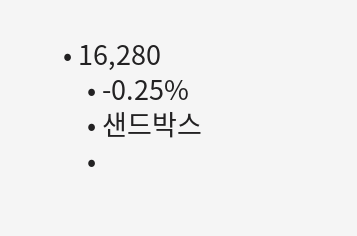• 16,280
    • -0.25%
    • 샌드박스
    •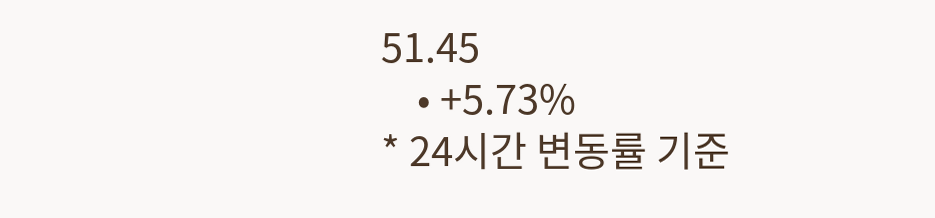51.45
    • +5.73%
* 24시간 변동률 기준